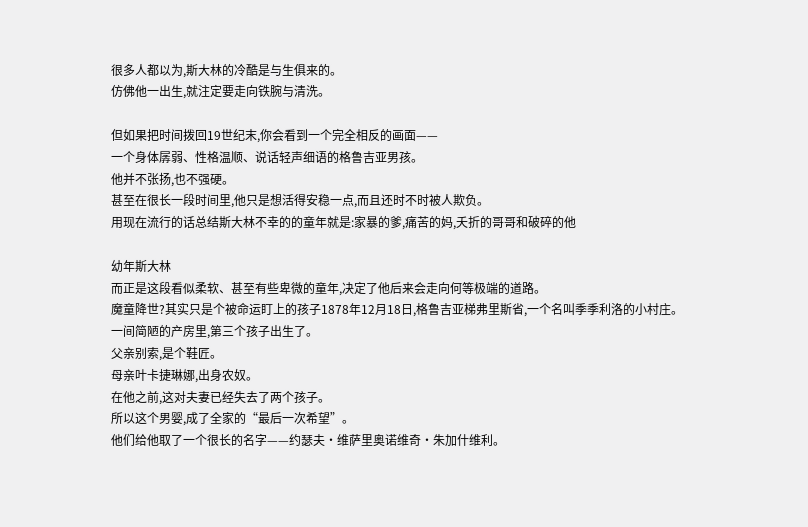很多人都以为,斯大林的冷酷是与生俱来的。
仿佛他一出生,就注定要走向铁腕与清洗。

但如果把时间拨回19世纪末,你会看到一个完全相反的画面——
一个身体孱弱、性格温顺、说话轻声细语的格鲁吉亚男孩。
他并不张扬,也不强硬。
甚至在很长一段时间里,他只是想活得安稳一点,而且还时不时被人欺负。
用现在流行的话总结斯大林不幸的的童年就是:家暴的爹,痛苦的妈,夭折的哥哥和破碎的他

幼年斯大林
而正是这段看似柔软、甚至有些卑微的童年,决定了他后来会走向何等极端的道路。
魔童降世?其实只是个被命运盯上的孩子1878年12月18日,格鲁吉亚梯弗里斯省,一个名叫季季利洛的小村庄。
一间简陋的产房里,第三个孩子出生了。
父亲别索,是个鞋匠。
母亲叶卡捷琳娜,出身农奴。
在他之前,这对夫妻已经失去了两个孩子。
所以这个男婴,成了全家的“最后一次希望”。
他们给他取了一个很长的名字——约瑟夫·维萨里奥诺维奇·朱加什维利。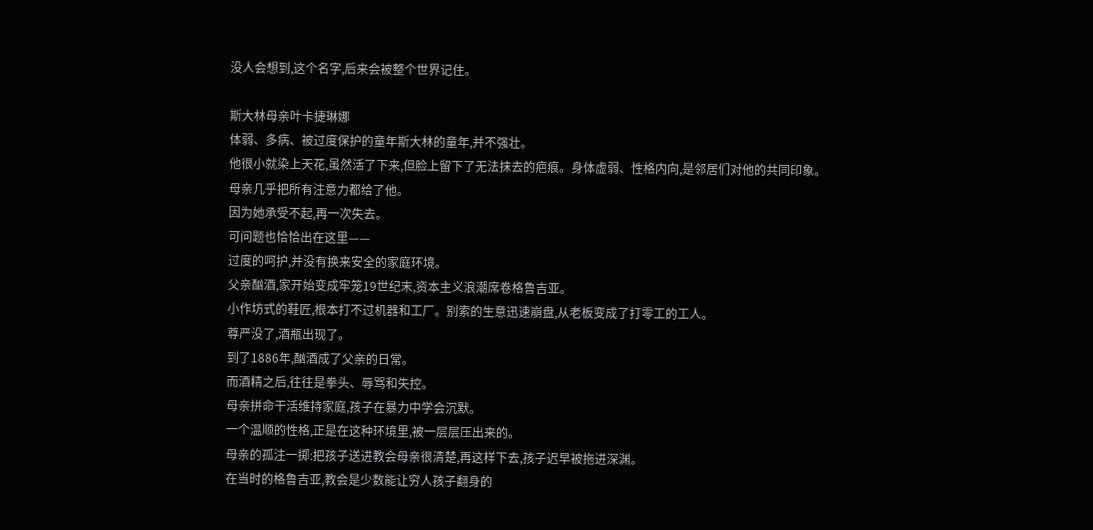没人会想到,这个名字,后来会被整个世界记住。

斯大林母亲叶卡捷琳娜
体弱、多病、被过度保护的童年斯大林的童年,并不强壮。
他很小就染上天花,虽然活了下来,但脸上留下了无法抹去的疤痕。身体虚弱、性格内向,是邻居们对他的共同印象。
母亲几乎把所有注意力都给了他。
因为她承受不起,再一次失去。
可问题也恰恰出在这里——
过度的呵护,并没有换来安全的家庭环境。
父亲酗酒,家开始变成牢笼19世纪末,资本主义浪潮席卷格鲁吉亚。
小作坊式的鞋匠,根本打不过机器和工厂。别索的生意迅速崩盘,从老板变成了打零工的工人。
尊严没了,酒瓶出现了。
到了1886年,酗酒成了父亲的日常。
而酒精之后,往往是拳头、辱骂和失控。
母亲拼命干活维持家庭,孩子在暴力中学会沉默。
一个温顺的性格,正是在这种环境里,被一层层压出来的。
母亲的孤注一掷:把孩子送进教会母亲很清楚,再这样下去,孩子迟早被拖进深渊。
在当时的格鲁吉亚,教会是少数能让穷人孩子翻身的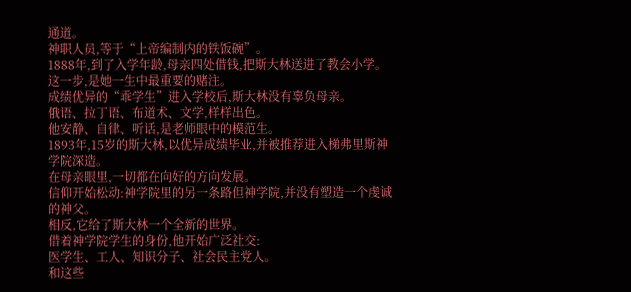通道。
神职人员,等于“上帝编制内的铁饭碗”。
1888年,到了入学年龄,母亲四处借钱,把斯大林送进了教会小学。
这一步,是她一生中最重要的赌注。
成绩优异的“乖学生”进入学校后,斯大林没有辜负母亲。
俄语、拉丁语、布道术、文学,样样出色。
他安静、自律、听话,是老师眼中的模范生。
1893年,15岁的斯大林,以优异成绩毕业,并被推荐进入梯弗里斯神学院深造。
在母亲眼里,一切都在向好的方向发展。
信仰开始松动:神学院里的另一条路但神学院,并没有塑造一个虔诚的神父。
相反,它给了斯大林一个全新的世界。
借着神学院学生的身份,他开始广泛社交:
医学生、工人、知识分子、社会民主党人。
和这些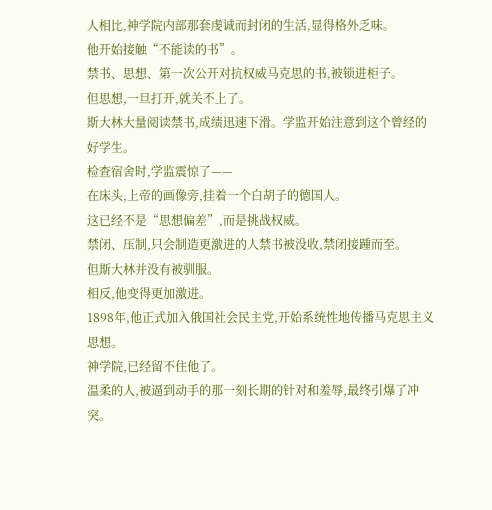人相比,神学院内部那套虔诚而封闭的生活,显得格外乏味。
他开始接触“不能读的书”。
禁书、思想、第一次公开对抗权威马克思的书,被锁进柜子。
但思想,一旦打开,就关不上了。
斯大林大量阅读禁书,成绩迅速下滑。学监开始注意到这个曾经的好学生。
检查宿舍时,学监震惊了——
在床头,上帝的画像旁,挂着一个白胡子的德国人。
这已经不是“思想偏差”,而是挑战权威。
禁闭、压制,只会制造更激进的人禁书被没收,禁闭接踵而至。
但斯大林并没有被驯服。
相反,他变得更加激进。
1898年,他正式加入俄国社会民主党,开始系统性地传播马克思主义思想。
神学院,已经留不住他了。
温柔的人,被逼到动手的那一刻长期的针对和羞辱,最终引爆了冲突。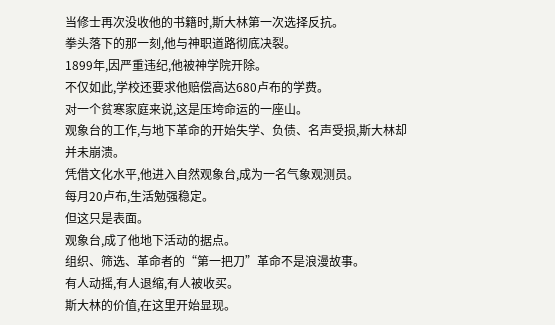当修士再次没收他的书籍时,斯大林第一次选择反抗。
拳头落下的那一刻,他与神职道路彻底决裂。
1899年,因严重违纪,他被神学院开除。
不仅如此,学校还要求他赔偿高达680卢布的学费。
对一个贫寒家庭来说,这是压垮命运的一座山。
观象台的工作,与地下革命的开始失学、负债、名声受损,斯大林却并未崩溃。
凭借文化水平,他进入自然观象台,成为一名气象观测员。
每月20卢布,生活勉强稳定。
但这只是表面。
观象台,成了他地下活动的据点。
组织、筛选、革命者的“第一把刀”革命不是浪漫故事。
有人动摇,有人退缩,有人被收买。
斯大林的价值,在这里开始显现。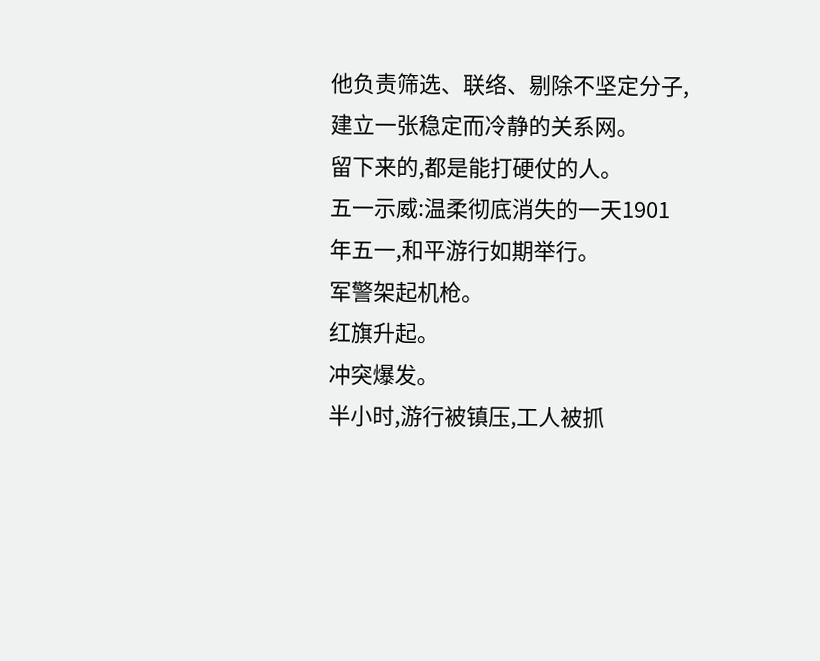他负责筛选、联络、剔除不坚定分子,建立一张稳定而冷静的关系网。
留下来的,都是能打硬仗的人。
五一示威:温柔彻底消失的一天1901年五一,和平游行如期举行。
军警架起机枪。
红旗升起。
冲突爆发。
半小时,游行被镇压,工人被抓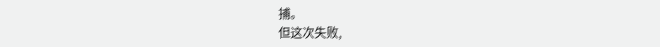捕。
但这次失败,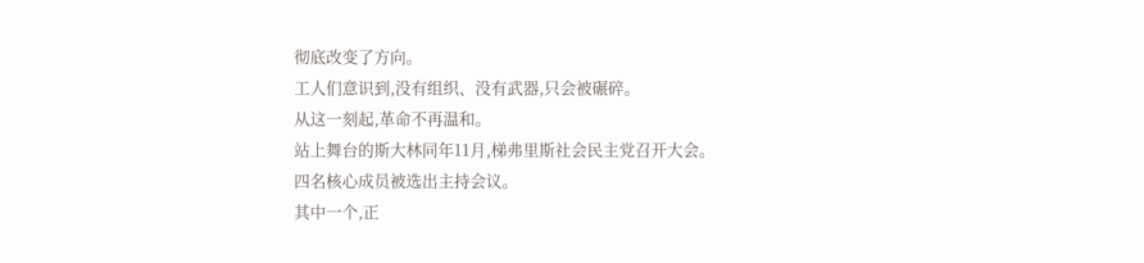彻底改变了方向。
工人们意识到,没有组织、没有武器,只会被碾碎。
从这一刻起,革命不再温和。
站上舞台的斯大林同年11月,梯弗里斯社会民主党召开大会。
四名核心成员被选出主持会议。
其中一个,正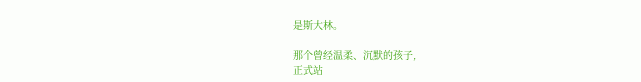是斯大林。

那个曾经温柔、沉默的孩子,
正式站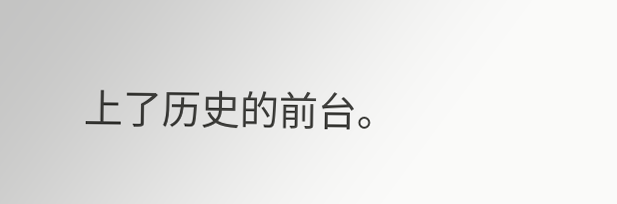上了历史的前台。